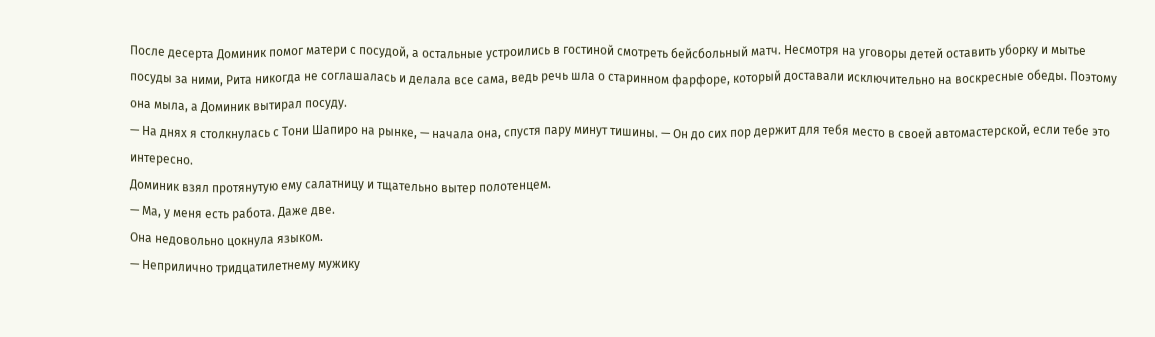После десерта Доминик помог матери с посудой, а остальные устроились в гостиной смотреть бейсбольный матч. Несмотря на уговоры детей оставить уборку и мытье посуды за ними, Рита никогда не соглашалась и делала все сама, ведь речь шла о старинном фарфоре, который доставали исключительно на воскресные обеды. Поэтому она мыла, а Доминик вытирал посуду.
— На днях я столкнулась с Тони Шапиро на рынке, — начала она, спустя пару минут тишины. — Он до сих пор держит для тебя место в своей автомастерской, если тебе это интересно.
Доминик взял протянутую ему салатницу и тщательно вытер полотенцем.
— Ма, у меня есть работа. Даже две.
Она недовольно цокнула языком.
— Неприлично тридцатилетнему мужику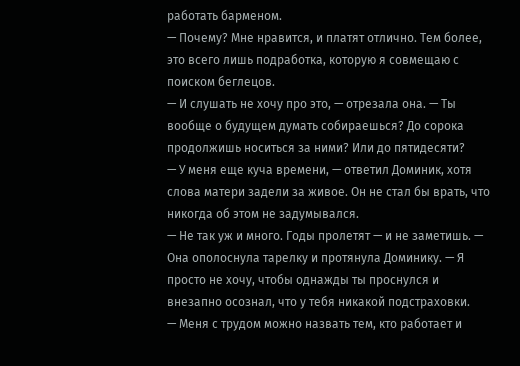работать барменом.
— Почему? Мне нравится, и платят отлично. Тем более, это всего лишь подработка, которую я совмещаю с поиском беглецов.
— И слушать не хочу про это, — отрезала она. — Ты вообще о будущем думать собираешься? До сорока продолжишь носиться за ними? Или до пятидесяти?
— У меня еще куча времени, — ответил Доминик, хотя слова матери задели за живое. Он не стал бы врать, что никогда об этом не задумывался.
— Не так уж и много. Годы пролетят — и не заметишь. — Она ополоснула тарелку и протянула Доминику. — Я просто не хочу, чтобы однажды ты проснулся и внезапно осознал, что у тебя никакой подстраховки.
— Меня с трудом можно назвать тем, кто работает и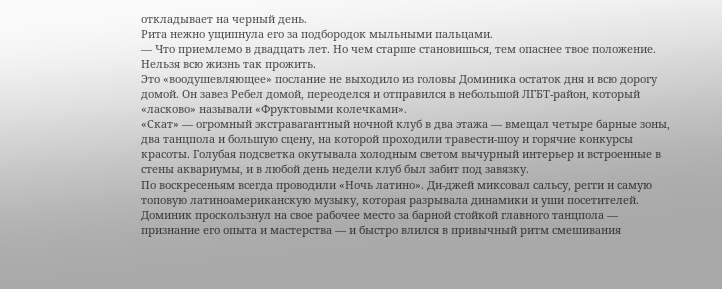откладывает на черный день.
Рита нежно ущипнула его за подбородок мыльными пальцами.
— Что приемлемо в двадцать лет. Но чем старше становишься, тем опаснее твое положение. Нельзя всю жизнь так прожить.
Это «воодушевляющее» послание не выходило из головы Доминика остаток дня и всю дорогу домой. Он завез Ребел домой, переоделся и отправился в небольшой ЛГБТ-район, который «ласково» называли «Фруктовыми колечками».
«Скат» — огромный экстравагантный ночной клуб в два этажа — вмещал четыре барные зоны, два танцпола и большую сцену, на которой проходили травести-шоу и горячие конкурсы красоты. Голубая подсветка окутывала холодным светом вычурный интерьер и встроенные в стены аквариумы, и в любой день недели клуб был забит под завязку.
По воскресеньям всегда проводили «Ночь латино». Ди-джей миксовал сальсу, регги и самую топовую латиноамериканскую музыку, которая разрывала динамики и уши посетителей. Доминик проскользнул на свое рабочее место за барной стойкой главного танцпола — признание его опыта и мастерства — и быстро влился в привычный ритм смешивания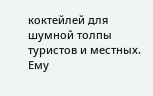коктейлей для шумной толпы туристов и местных.
Ему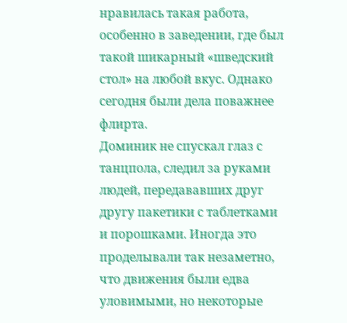нравилась такая работа, особенно в заведении, где был такой шикарный «шведский стол» на любой вкус. Однако сегодня были дела поважнее флирта.
Доминик не спускал глаз с танцпола, следил за руками людей, передававших друг другу пакетики с таблетками и порошками. Иногда это проделывали так незаметно, что движения были едва уловимыми, но некоторые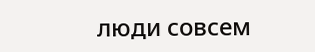люди совсем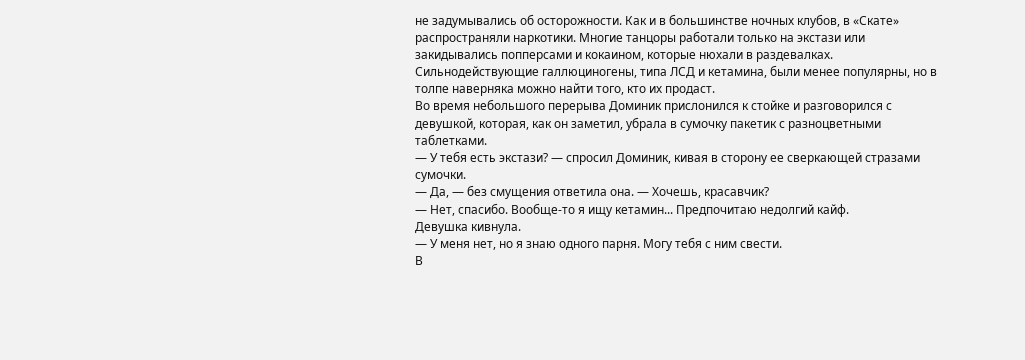не задумывались об осторожности. Как и в большинстве ночных клубов, в «Скате» распространяли наркотики. Многие танцоры работали только на экстази или закидывались попперсами и кокаином, которые нюхали в раздевалках. Сильнодействующие галлюциногены, типа ЛСД и кетамина, были менее популярны, но в толпе наверняка можно найти того, кто их продаст.
Во время небольшого перерыва Доминик прислонился к стойке и разговорился с девушкой, которая, как он заметил, убрала в сумочку пакетик с разноцветными таблетками.
— У тебя есть экстази? — спросил Доминик, кивая в сторону ее сверкающей стразами сумочки.
— Да, — без смущения ответила она. — Хочешь, красавчик?
— Нет, спасибо. Вообще-то я ищу кетамин... Предпочитаю недолгий кайф.
Девушка кивнула.
— У меня нет, но я знаю одного парня. Могу тебя с ним свести.
В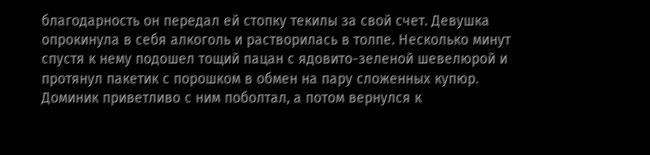благодарность он передал ей стопку текилы за свой счет. Девушка опрокинула в себя алкоголь и растворилась в толпе. Несколько минут спустя к нему подошел тощий пацан с ядовито-зеленой шевелюрой и протянул пакетик с порошком в обмен на пару сложенных купюр. Доминик приветливо с ним поболтал, а потом вернулся к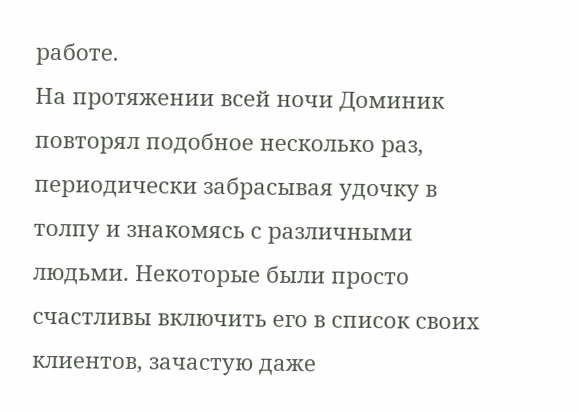работе.
На протяжении всей ночи Доминик повторял подобное несколько раз, периодически забрасывая удочку в толпу и знакомясь с различными людьми. Некоторые были просто счастливы включить его в список своих клиентов, зачастую даже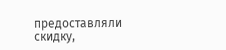предоставляли скидку,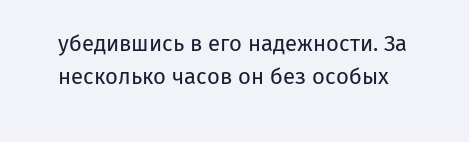убедившись в его надежности. За несколько часов он без особых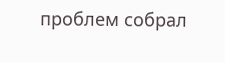проблем собрал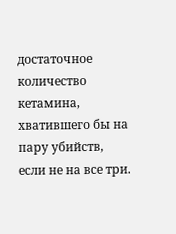достаточное количество кетамина, хватившего бы на пару убийств, если не на все три.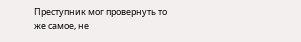Преступник мог провернуть то же самое, не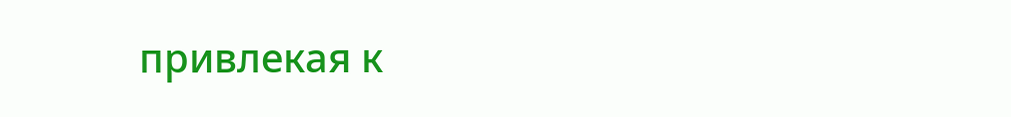привлекая к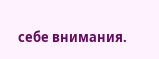себе внимания.